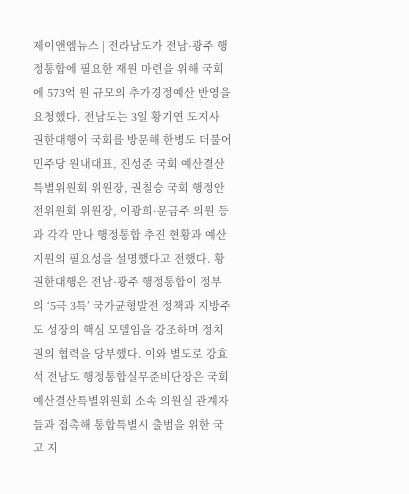제이앤엠뉴스 | 전라남도가 전남·광주 행정통합에 필요한 재원 마련을 위해 국회에 573억 원 규모의 추가경정예산 반영을 요청했다. 전남도는 3일 황기연 도지사 권한대행이 국회를 방문해 한병도 더불어민주당 원내대표, 진성준 국회 예산결산특별위원회 위원장, 권칠승 국회 행정안전위원회 위원장, 이광희·문금주 의원 등과 각각 만나 행정통합 추진 현황과 예산 지원의 필요성을 설명했다고 전했다. 황 권한대행은 전남·광주 행정통합이 정부의 ‘5극 3특’ 국가균형발전 정책과 지방주도 성장의 핵심 모델임을 강조하며 정치권의 협력을 당부했다. 이와 별도로 강효석 전남도 행정통합실무준비단장은 국회 예산결산특별위원회 소속 의원실 관계자들과 접촉해 통합특별시 출범을 위한 국고 지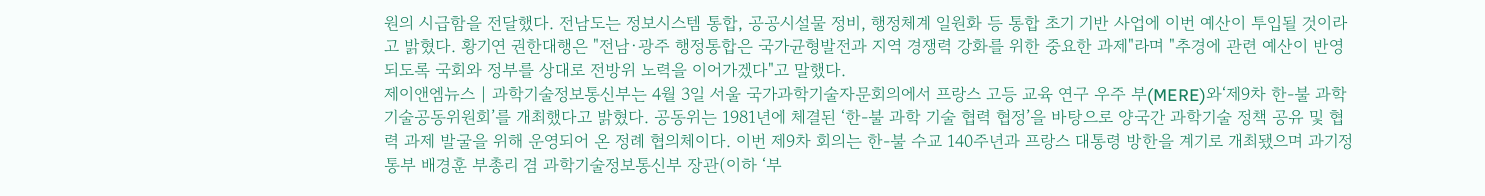원의 시급함을 전달했다. 전남도는 정보시스템 통합, 공공시설물 정비, 행정체계 일원화 등 통합 초기 기반 사업에 이번 예산이 투입될 것이라고 밝혔다. 황기연 권한대행은 "전남·광주 행정통합은 국가균형발전과 지역 경쟁력 강화를 위한 중요한 과제"라며 "추경에 관련 예산이 반영되도록 국회와 정부를 상대로 전방위 노력을 이어가겠다"고 말했다.
제이앤엠뉴스 | 과학기술정보통신부는 4월 3일 서울 국가과학기술자문회의에서 프랑스 고등 교육 연구 우주 부(MERE)와‘제9차 한-불 과학기술공동위원회’를 개최했다고 밝혔다. 공동위는 1981년에 체결된 ‘한-불 과학 기술 협력 협정’을 바탕으로 양국간 과학기술 정책 공유 및 협력 과제 발굴을 위해 운영되어 온 정례 협의체이다. 이번 제9차 회의는 한-불 수교 140주년과 프랑스 대통령 방한을 계기로 개최됐으며 과기정통부 배경훈 부총리 겸 과학기술정보통신부 장관(이하 ‘부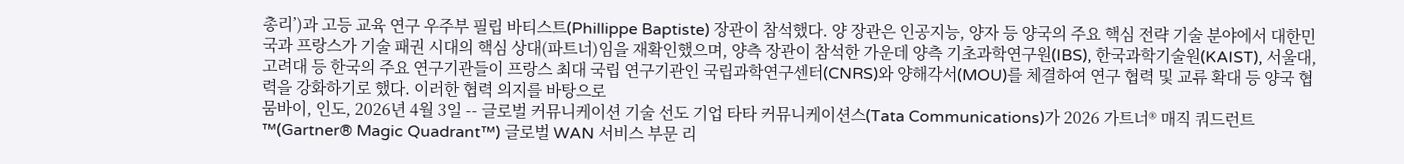총리’)과 고등 교육 연구 우주부 필립 바티스트(Phillippe Baptiste) 장관이 참석했다. 양 장관은 인공지능, 양자 등 양국의 주요 핵심 전략 기술 분야에서 대한민국과 프랑스가 기술 패권 시대의 핵심 상대(파트너)임을 재확인했으며, 양측 장관이 참석한 가운데 양측 기초과학연구원(IBS), 한국과학기술원(KAIST), 서울대, 고려대 등 한국의 주요 연구기관들이 프랑스 최대 국립 연구기관인 국립과학연구센터(CNRS)와 양해각서(MOU)를 체결하여 연구 협력 및 교류 확대 등 양국 협력을 강화하기로 했다. 이러한 협력 의지를 바탕으로
뭄바이, 인도, 2026년 4월 3일 -- 글로벌 커뮤니케이션 기술 선도 기업 타타 커뮤니케이션스(Tata Communications)가 2026 가트너® 매직 쿼드런트™(Gartner® Magic Quadrant™) 글로벌 WAN 서비스 부문 리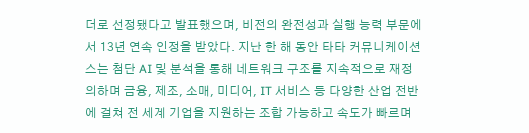더로 선정됐다고 발표했으며, 비전의 완전성과 실행 능력 부문에서 13년 연속 인정을 받았다. 지난 한 해 동안 타타 커뮤니케이션스는 첨단 AI 및 분석을 통해 네트워크 구조를 지속적으로 재정의하며 금융, 제조, 소매, 미디어, IT 서비스 등 다양한 산업 전반에 걸쳐 전 세계 기업을 지원하는 조합 가능하고 속도가 빠르며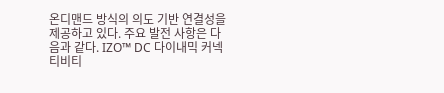온디맨드 방식의 의도 기반 연결성을 제공하고 있다. 주요 발전 사항은 다음과 같다. IZO™ DC 다이내믹 커넥티비티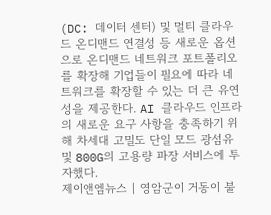(DC: 데이터 센터) 및 멀티 클라우드 온디맨드 연결성 등 새로운 옵션으로 온디맨드 네트워크 포트폴리오를 확장해 기업들이 필요에 따라 네트워크를 확장할 수 있는 더 큰 유연성을 제공한다. AI 클라우드 인프라의 새로운 요구 사항을 충족하기 위해 차세대 고밀도 단일 모드 광섬유 및 800G의 고용량 파장 서비스에 투자했다.
제이앤엠뉴스 | 영암군이 거동이 불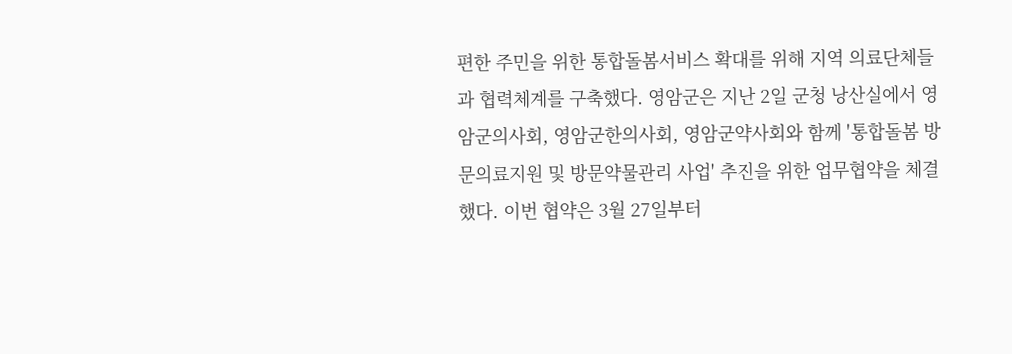편한 주민을 위한 통합돌봄서비스 확대를 위해 지역 의료단체들과 협력체계를 구축했다. 영암군은 지난 2일 군청 낭산실에서 영암군의사회, 영암군한의사회, 영암군약사회와 함께 '통합돌봄 방문의료지원 및 방문약물관리 사업' 추진을 위한 업무협약을 체결했다. 이번 협약은 3월 27일부터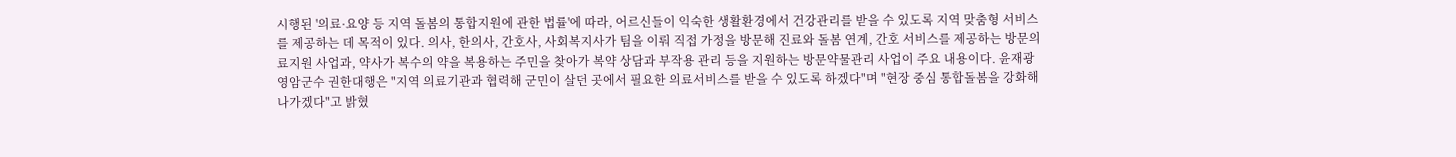시행된 '의료·요양 등 지역 돌봄의 통합지원에 관한 법률'에 따라, 어르신들이 익숙한 생활환경에서 건강관리를 받을 수 있도록 지역 맞춤형 서비스를 제공하는 데 목적이 있다. 의사, 한의사, 간호사, 사회복지사가 팀을 이뤄 직접 가정을 방문해 진료와 돌봄 연계, 간호 서비스를 제공하는 방문의료지원 사업과, 약사가 복수의 약을 복용하는 주민을 찾아가 복약 상담과 부작용 관리 등을 지원하는 방문약물관리 사업이 주요 내용이다. 윤재광 영암군수 권한대행은 "지역 의료기관과 협력해 군민이 살던 곳에서 필요한 의료서비스를 받을 수 있도록 하겠다"며 "현장 중심 통합돌봄을 강화해 나가겠다"고 밝혔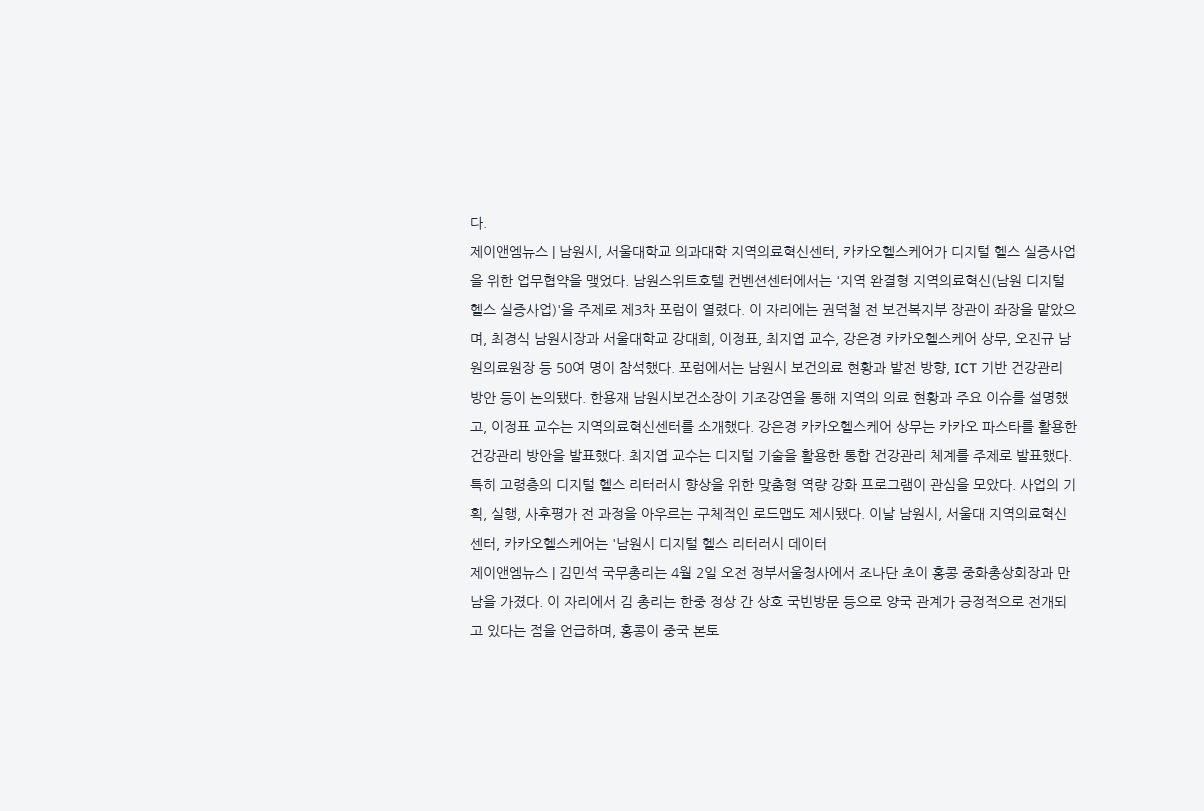다.
제이앤엠뉴스 | 남원시, 서울대학교 의과대학 지역의료혁신센터, 카카오헬스케어가 디지털 헬스 실증사업을 위한 업무협약을 맺었다. 남원스위트호텔 컨벤션센터에서는 '지역 완결형 지역의료혁신(남원 디지털 헬스 실증사업)'을 주제로 제3차 포럼이 열렸다. 이 자리에는 권덕철 전 보건복지부 장관이 좌장을 맡았으며, 최경식 남원시장과 서울대학교 강대희, 이정표, 최지엽 교수, 강은경 카카오헬스케어 상무, 오진규 남원의료원장 등 50여 명이 참석했다. 포럼에서는 남원시 보건의료 현황과 발전 방향, ICT 기반 건강관리 방안 등이 논의됐다. 한용재 남원시보건소장이 기조강연을 통해 지역의 의료 현황과 주요 이슈를 설명했고, 이정표 교수는 지역의료혁신센터를 소개했다. 강은경 카카오헬스케어 상무는 카카오 파스타를 활용한 건강관리 방안을 발표했다. 최지엽 교수는 디지털 기술을 활용한 통합 건강관리 체계를 주제로 발표했다. 특히 고령층의 디지털 헬스 리터러시 향상을 위한 맞춤형 역량 강화 프로그램이 관심을 모았다. 사업의 기획, 실행, 사후평가 전 과정을 아우르는 구체적인 로드맵도 제시됐다. 이날 남원시, 서울대 지역의료혁신센터, 카카오헬스케어는 '남원시 디지털 헬스 리터러시 데이터
제이앤엠뉴스 | 김민석 국무총리는 4월 2일 오전 정부서울청사에서 조나단 초이 홍콩 중화총상회장과 만남을 가졌다. 이 자리에서 김 총리는 한중 정상 간 상호 국빈방문 등으로 양국 관계가 긍정적으로 전개되고 있다는 점을 언급하며, 홍콩이 중국 본토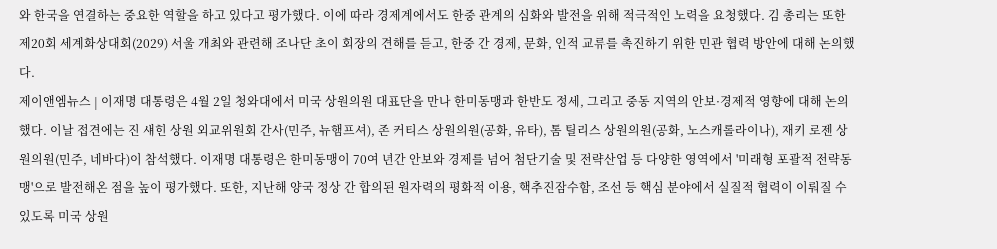와 한국을 연결하는 중요한 역할을 하고 있다고 평가했다. 이에 따라 경제계에서도 한중 관계의 심화와 발전을 위해 적극적인 노력을 요청했다. 김 총리는 또한 제20회 세계화상대회(2029) 서울 개최와 관련해 조나단 초이 회장의 견해를 듣고, 한중 간 경제, 문화, 인적 교류를 촉진하기 위한 민관 협력 방안에 대해 논의했다.
제이앤엠뉴스 | 이재명 대통령은 4월 2일 청와대에서 미국 상원의원 대표단을 만나 한미동맹과 한반도 정세, 그리고 중동 지역의 안보·경제적 영향에 대해 논의했다. 이날 접견에는 진 섀힌 상원 외교위원회 간사(민주, 뉴햄프셔), 존 커티스 상원의원(공화, 유타), 톰 틸리스 상원의원(공화, 노스캐롤라이나), 재키 로젠 상원의원(민주, 네바다)이 참석했다. 이재명 대통령은 한미동맹이 70여 년간 안보와 경제를 넘어 첨단기술 및 전략산업 등 다양한 영역에서 '미래형 포괄적 전략동맹'으로 발전해온 점을 높이 평가했다. 또한, 지난해 양국 정상 간 합의된 원자력의 평화적 이용, 핵추진잠수함, 조선 등 핵심 분야에서 실질적 협력이 이뤄질 수 있도록 미국 상원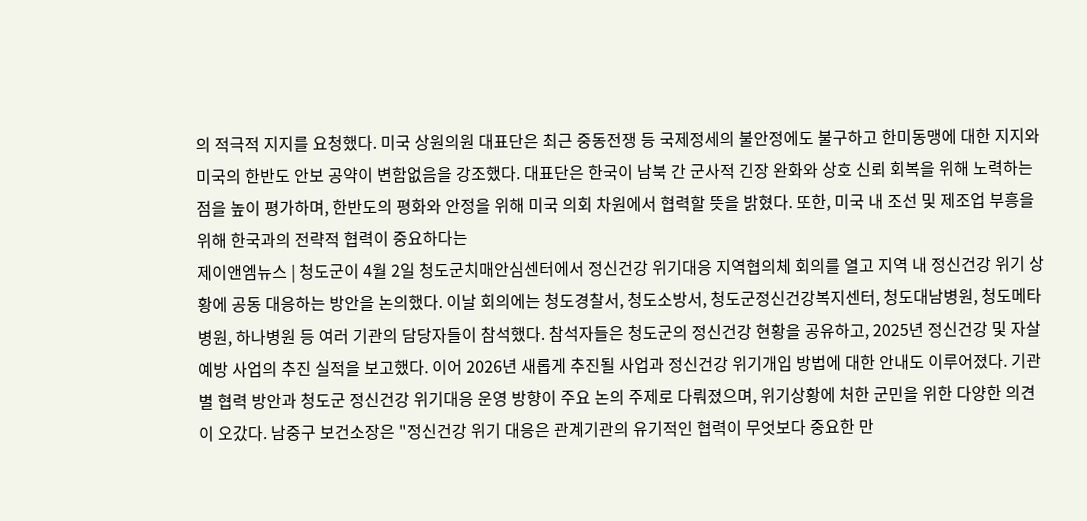의 적극적 지지를 요청했다. 미국 상원의원 대표단은 최근 중동전쟁 등 국제정세의 불안정에도 불구하고 한미동맹에 대한 지지와 미국의 한반도 안보 공약이 변함없음을 강조했다. 대표단은 한국이 남북 간 군사적 긴장 완화와 상호 신뢰 회복을 위해 노력하는 점을 높이 평가하며, 한반도의 평화와 안정을 위해 미국 의회 차원에서 협력할 뜻을 밝혔다. 또한, 미국 내 조선 및 제조업 부흥을 위해 한국과의 전략적 협력이 중요하다는
제이앤엠뉴스 | 청도군이 4월 2일 청도군치매안심센터에서 정신건강 위기대응 지역협의체 회의를 열고 지역 내 정신건강 위기 상황에 공동 대응하는 방안을 논의했다. 이날 회의에는 청도경찰서, 청도소방서, 청도군정신건강복지센터, 청도대남병원, 청도메타병원, 하나병원 등 여러 기관의 담당자들이 참석했다. 참석자들은 청도군의 정신건강 현황을 공유하고, 2025년 정신건강 및 자살예방 사업의 추진 실적을 보고했다. 이어 2026년 새롭게 추진될 사업과 정신건강 위기개입 방법에 대한 안내도 이루어졌다. 기관별 협력 방안과 청도군 정신건강 위기대응 운영 방향이 주요 논의 주제로 다뤄졌으며, 위기상황에 처한 군민을 위한 다양한 의견이 오갔다. 남중구 보건소장은 "정신건강 위기 대응은 관계기관의 유기적인 협력이 무엇보다 중요한 만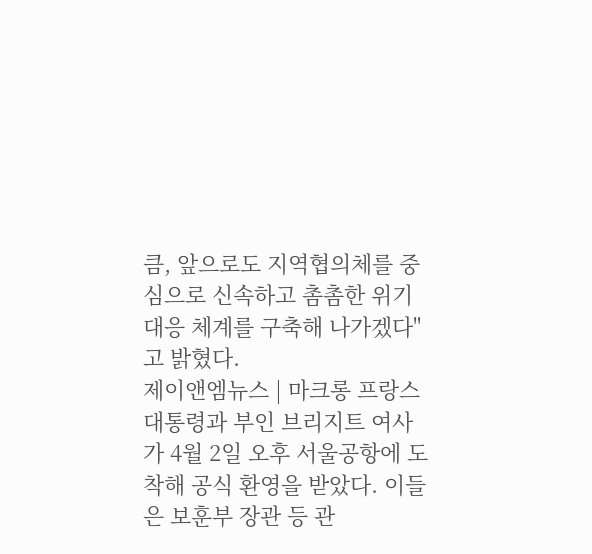큼, 앞으로도 지역협의체를 중심으로 신속하고 촘촘한 위기대응 체계를 구축해 나가겠다"고 밝혔다.
제이앤엠뉴스 | 마크롱 프랑스 대통령과 부인 브리지트 여사가 4월 2일 오후 서울공항에 도착해 공식 환영을 받았다. 이들은 보훈부 장관 등 관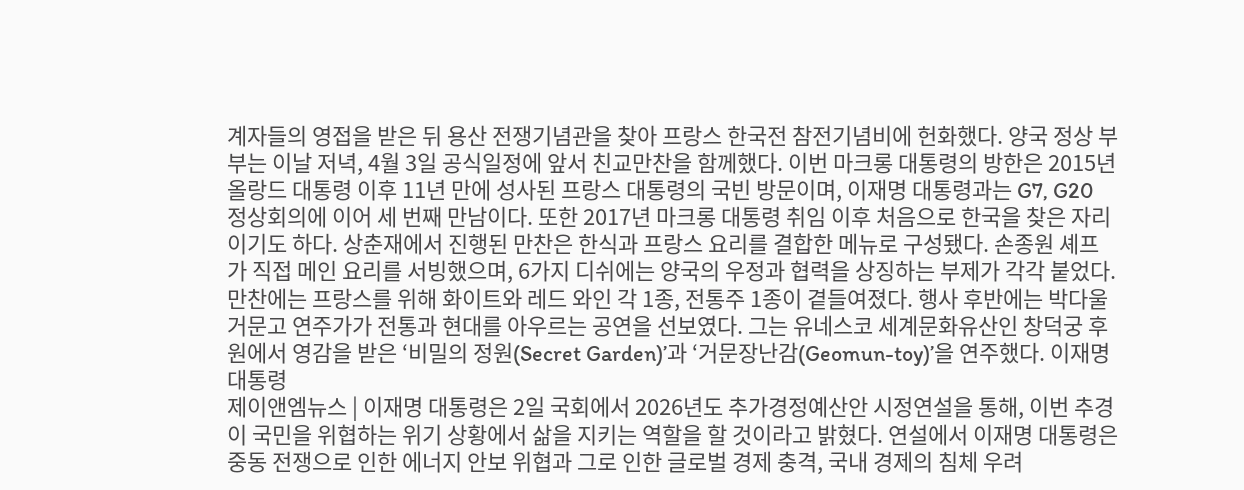계자들의 영접을 받은 뒤 용산 전쟁기념관을 찾아 프랑스 한국전 참전기념비에 헌화했다. 양국 정상 부부는 이날 저녁, 4월 3일 공식일정에 앞서 친교만찬을 함께했다. 이번 마크롱 대통령의 방한은 2015년 올랑드 대통령 이후 11년 만에 성사된 프랑스 대통령의 국빈 방문이며, 이재명 대통령과는 G7, G20 정상회의에 이어 세 번째 만남이다. 또한 2017년 마크롱 대통령 취임 이후 처음으로 한국을 찾은 자리이기도 하다. 상춘재에서 진행된 만찬은 한식과 프랑스 요리를 결합한 메뉴로 구성됐다. 손종원 셰프가 직접 메인 요리를 서빙했으며, 6가지 디쉬에는 양국의 우정과 협력을 상징하는 부제가 각각 붙었다. 만찬에는 프랑스를 위해 화이트와 레드 와인 각 1종, 전통주 1종이 곁들여졌다. 행사 후반에는 박다울 거문고 연주가가 전통과 현대를 아우르는 공연을 선보였다. 그는 유네스코 세계문화유산인 창덕궁 후원에서 영감을 받은 ‘비밀의 정원(Secret Garden)’과 ‘거문장난감(Geomun-toy)’을 연주했다. 이재명 대통령
제이앤엠뉴스 | 이재명 대통령은 2일 국회에서 2026년도 추가경정예산안 시정연설을 통해, 이번 추경이 국민을 위협하는 위기 상황에서 삶을 지키는 역할을 할 것이라고 밝혔다. 연설에서 이재명 대통령은 중동 전쟁으로 인한 에너지 안보 위협과 그로 인한 글로벌 경제 충격, 국내 경제의 침체 우려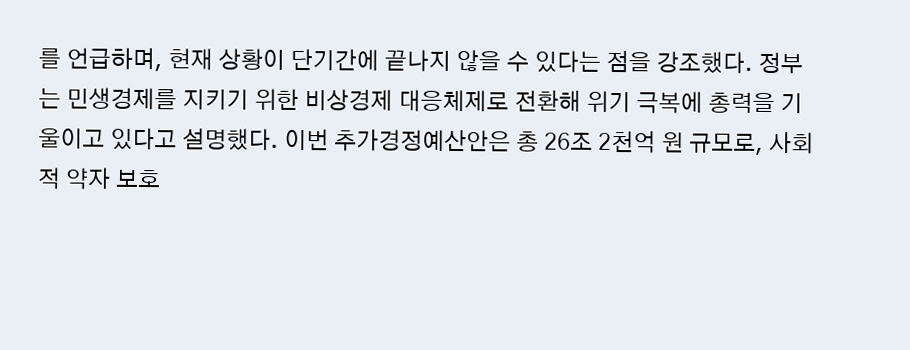를 언급하며, 현재 상황이 단기간에 끝나지 않을 수 있다는 점을 강조했다. 정부는 민생경제를 지키기 위한 비상경제 대응체제로 전환해 위기 극복에 총력을 기울이고 있다고 설명했다. 이번 추가경정예산안은 총 26조 2천억 원 규모로, 사회적 약자 보호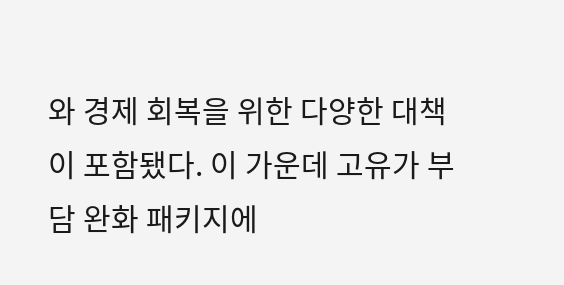와 경제 회복을 위한 다양한 대책이 포함됐다. 이 가운데 고유가 부담 완화 패키지에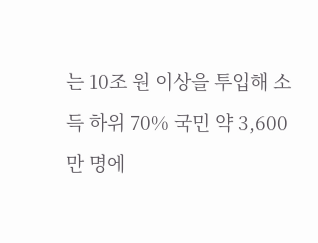는 10조 원 이상을 투입해 소득 하위 70% 국민 약 3,600만 명에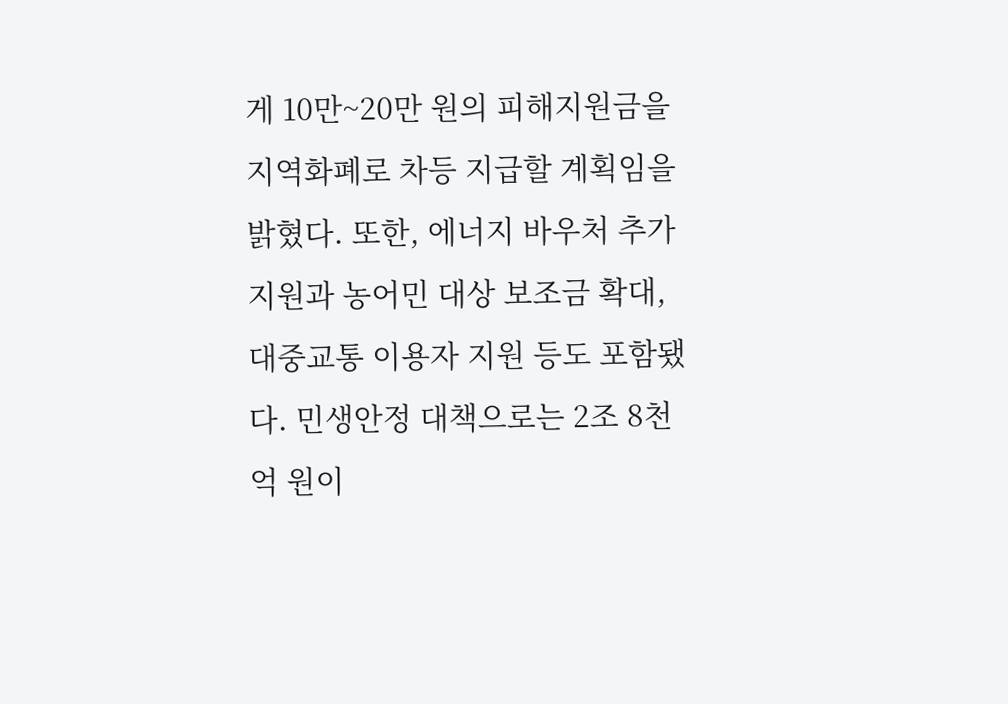게 10만~20만 원의 피해지원금을 지역화폐로 차등 지급할 계획임을 밝혔다. 또한, 에너지 바우처 추가 지원과 농어민 대상 보조금 확대, 대중교통 이용자 지원 등도 포함됐다. 민생안정 대책으로는 2조 8천억 원이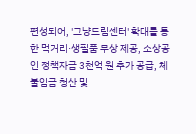편성되어, '그냥드림센터' 확대를 통한 먹거리·생필품 무상 제공, 소상공인 정책자금 3천억 원 추가 공급, 체불임금 청산 및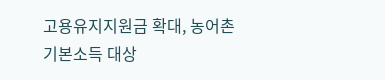고용유지지원금 확대, 농어촌 기본소득 대상